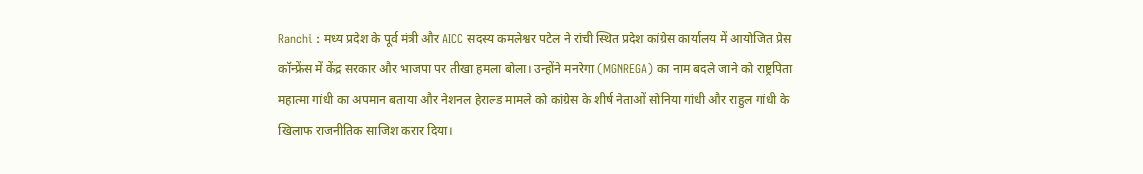Ranchi : मध्य प्रदेश के पूर्व मंत्री और AICC सदस्य कमलेश्वर पटेल ने रांची स्थित प्रदेश कांग्रेस कार्यालय में आयोजित प्रेस कॉन्फ्रेंस में केंद्र सरकार और भाजपा पर तीखा हमला बोला। उन्होंने मनरेगा (MGNREGA) का नाम बदले जाने को राष्ट्रपिता महात्मा गांधी का अपमान बताया और नेशनल हेराल्ड मामले को कांग्रेस के शीर्ष नेताओं सोनिया गांधी और राहुल गांधी के खिलाफ राजनीतिक साजिश करार दिया।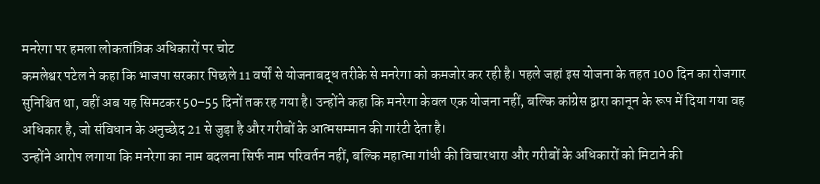मनरेगा पर हमला लोकतांत्रिक अधिकारों पर चोट
कमलेश्वर पटेल ने कहा कि भाजपा सरकार पिछले 11 वर्षों से योजनाबद्ध तरीके से मनरेगा को कमजोर कर रही है। पहले जहां इस योजना के तहत 100 दिन का रोजगार सुनिश्चित था, वहीं अब यह सिमटकर 50–55 दिनों तक रह गया है। उन्होंने कहा कि मनरेगा केवल एक योजना नहीं, बल्कि कांग्रेस द्वारा कानून के रूप में दिया गया वह अधिकार है, जो संविधान के अनुच्छेद 21 से जुड़ा है और गरीबों के आत्मसम्मान की गारंटी देता है।
उन्होंने आरोप लगाया कि मनरेगा का नाम बदलना सिर्फ नाम परिवर्तन नहीं, बल्कि महात्मा गांधी की विचारधारा और गरीबों के अधिकारों को मिटाने की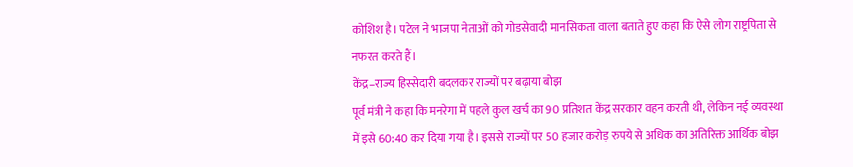कोशिश है। पटेल ने भाजपा नेताओं को गोडसेवादी मानसिकता वाला बताते हुए कहा कि ऐसे लोग राष्ट्रपिता से नफरत करते हैं।
केंद्र–राज्य हिस्सेदारी बदलकर राज्यों पर बढ़ाया बोझ
पूर्व मंत्री ने कहा कि मनरेगा में पहले कुल खर्च का 90 प्रतिशत केंद्र सरकार वहन करती थी, लेकिन नई व्यवस्था में इसे 60:40 कर दिया गया है। इससे राज्यों पर 50 हजार करोड़ रुपये से अधिक का अतिरिक्त आर्थिक बोझ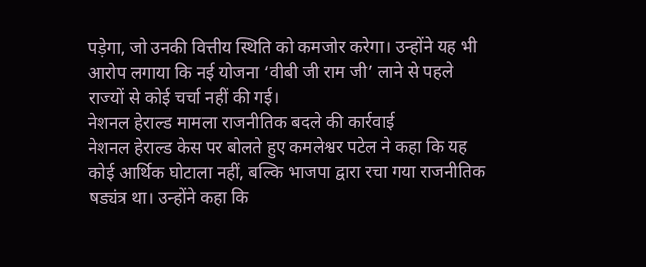पड़ेगा, जो उनकी वित्तीय स्थिति को कमजोर करेगा। उन्होंने यह भी आरोप लगाया कि नई योजना ‘वीबी जी राम जी’ लाने से पहले राज्यों से कोई चर्चा नहीं की गई।
नेशनल हेराल्ड मामला राजनीतिक बदले की कार्रवाई
नेशनल हेराल्ड केस पर बोलते हुए कमलेश्वर पटेल ने कहा कि यह कोई आर्थिक घोटाला नहीं, बल्कि भाजपा द्वारा रचा गया राजनीतिक षड्यंत्र था। उन्होंने कहा कि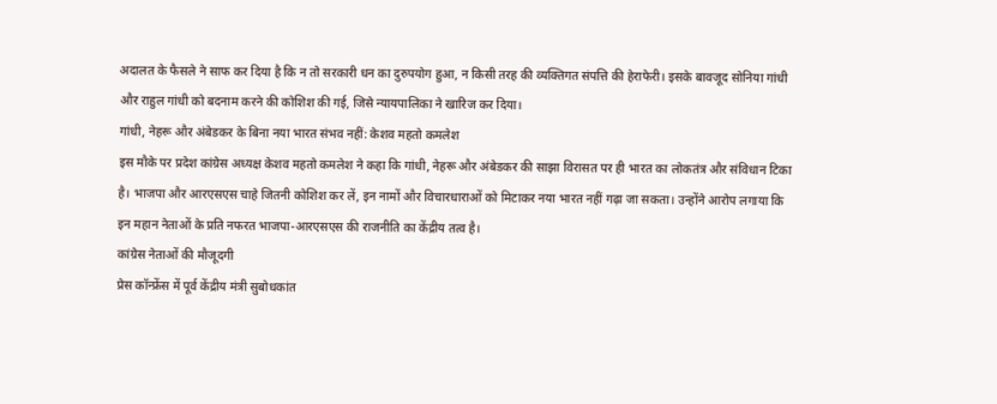अदालत के फैसले ने साफ कर दिया है कि न तो सरकारी धन का दुरुपयोग हुआ, न किसी तरह की व्यक्तिगत संपत्ति की हेराफेरी। इसके बावजूद सोनिया गांधी और राहुल गांधी को बदनाम करने की कोशिश की गई, जिसे न्यायपालिका ने खारिज कर दिया।
गांधी, नेहरू और अंबेडकर के बिना नया भारत संभव नहीं: केशव महतो कमलेश
इस मौके पर प्रदेश कांग्रेस अध्यक्ष केशव महतो कमलेश ने कहा कि गांधी, नेहरू और अंबेडकर की साझा विरासत पर ही भारत का लोकतंत्र और संविधान टिका है। भाजपा और आरएसएस चाहे जितनी कोशिश कर लें, इन नामों और विचारधाराओं को मिटाकर नया भारत नहीं गढ़ा जा सकता। उन्होंने आरोप लगाया कि इन महान नेताओं के प्रति नफरत भाजपा-आरएसएस की राजनीति का केंद्रीय तत्व है।
कांग्रेस नेताओं की मौजूदगी
प्रेस कॉन्फ्रेंस में पूर्व केंद्रीय मंत्री सुबोधकांत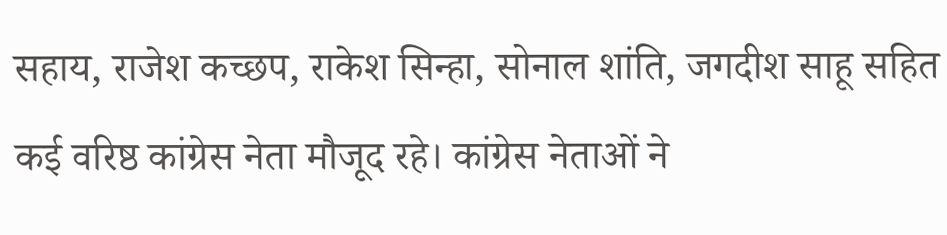सहाय, राजेश कच्छप, राकेश सिन्हा, सोनाल शांति, जगदीश साहू सहित कई वरिष्ठ कांग्रेस नेता मौजूद रहे। कांग्रेस नेताओं ने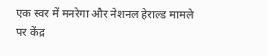एक स्वर में मनरेगा और नेशनल हेराल्ड मामले पर केंद्र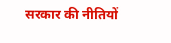सरकार की नीतियों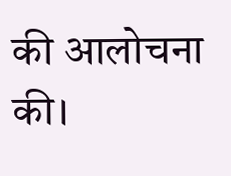की आलोचना की।